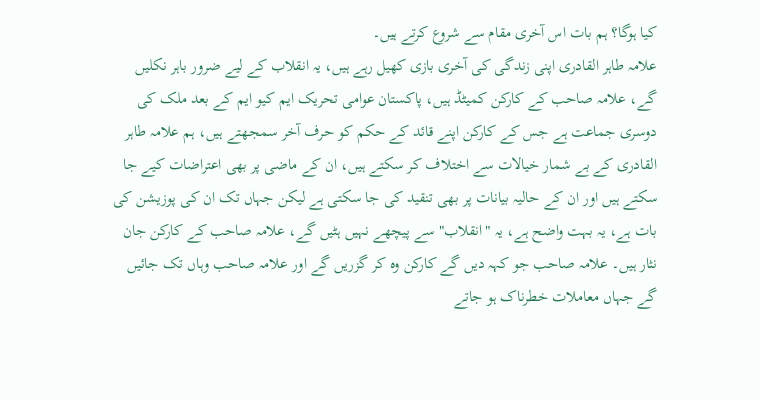کیا ہوگا؟ ہم بات اس آخری مقام سے شروع کرتے ہیں۔
علامہ طاہر القادری اپنی زندگی کی آخری بازی کھیل رہے ہیں، یہ انقلاب کے لیے ضرور باہر نکلیں گے، علامہ صاحب کے کارکن کمیٹڈ ہیں، پاکستان عوامی تحریک ایم کیو ایم کے بعد ملک کی دوسری جماعت ہے جس کے کارکن اپنے قائد کے حکم کو حرف آخر سمجھتے ہیں، ہم علامہ طاہر القادری کے بے شمار خیالات سے اختلاف کر سکتے ہیں، ان کے ماضی پر بھی اعتراضات کیے جا سکتے ہیں اور ان کے حالیہ بیانات پر بھی تنقید کی جا سکتی ہے لیکن جہاں تک ان کی پوزیشن کی بات ہے، یہ بہت واضح ہے، یہ "انقلاب" سے پیچھے نہیں ہٹیں گے، علامہ صاحب کے کارکن جان نثار ہیں۔ علامہ صاحب جو کہہ دیں گے کارکن وہ کر گزریں گے اور علامہ صاحب وہاں تک جائیں گے جہاں معاملات خطرناک ہو جاتے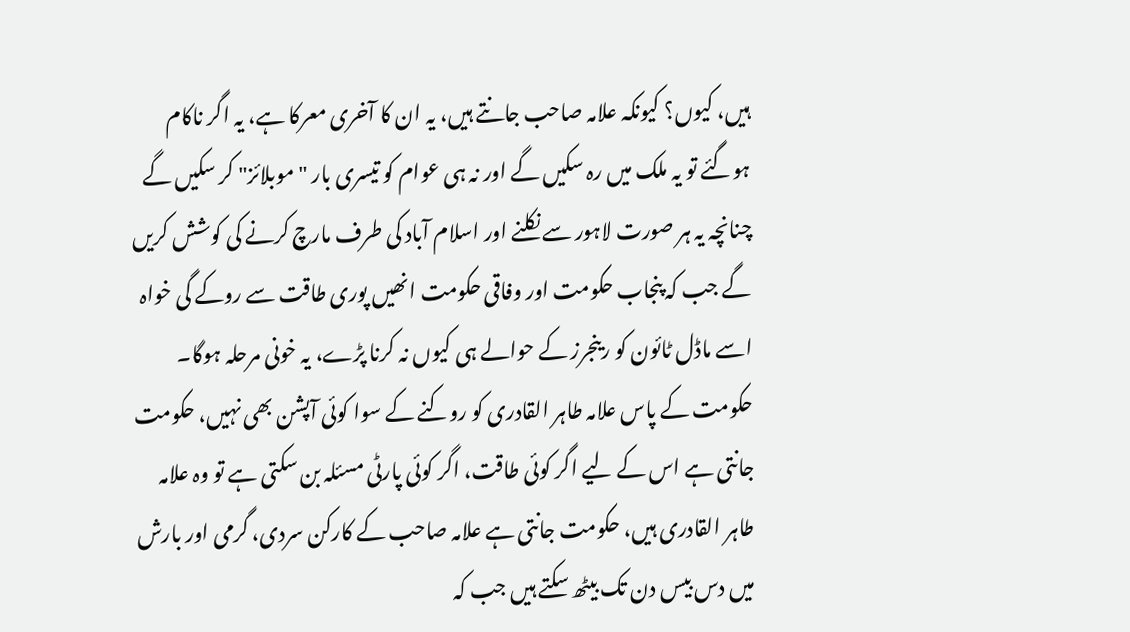ہیں، کیوں؟ کیونکہ علامہ صاحب جانتے ہیں، یہ ان کا آخری معرکا ہے، یہ اگر ناکام ہوگئے تو یہ ملک میں رہ سکیں گے اور نہ ہی عوام کو تیسری بار "موبلائز" کر سکیں گے چنانچہ یہ ہر صورت لاہور سے نکلنے اور اسلام آباد کی طرف مارچ کرنے کی کوشش کریں گے جب کہ پنجاب حکومت اور وفاقی حکومت انھیں پوری طاقت سے روکے گی خواہ اسے ماڈل ٹائون کو رینجرز کے حوالے ہی کیوں نہ کرنا پڑے، یہ خونی مرحلہ ہوگا۔
حکومت کے پاس علامہ طاہر القادری کو روکنے کے سوا کوئی آپشن بھی نہیں، حکومت جانتی ہے اس کے لیے اگر کوئی طاقت، اگر کوئی پارٹی مسئلہ بن سکتی ہے تو وہ علامہ طاہر القادری ہیں، حکومت جانتی ہے علامہ صاحب کے کارکن سردی، گرمی اور بارش میں دس بیس دن تک بیٹھ سکتے ہیں جب کہ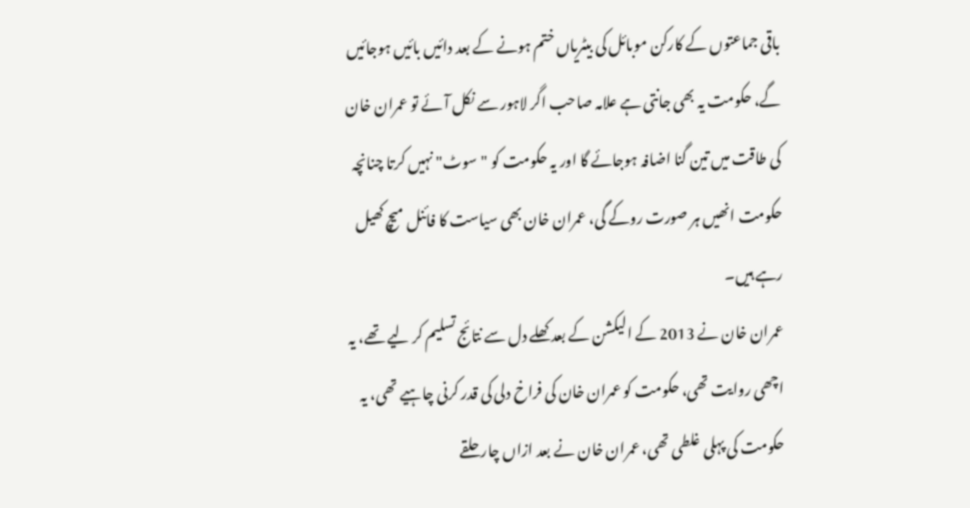باقی جماعتوں کے کارکن موبائل کی بیٹریاں ختم ہونے کے بعد دائیں بائیں ہوجائیں گے، حکومت یہ بھی جانتی ہے علامہ صاحب اگر لاہور سے نکل آئے تو عمران خان کی طاقت میں تین گنا اضافہ ہوجائے گا اور یہ حکومت کو "سوٹ" نہیں کرتا چنانچہ حکومت انھیں ہر صورت روکے گی، عمران خان بھی سیاست کا فائنل میچ کھیل رہے ہیں۔
عمران خان نے 2013 کے الیکشن کے بعد کھلے دل سے نتائج تسلیم کر لیے تھے، یہ اچھی روایت تھی، حکومت کو عمران خان کی فراخ دلی کی قدر کرنی چاہیے تھی، یہ حکومت کی پہلی غلطی تھی، عمران خان نے بعد ازاں چار حلقے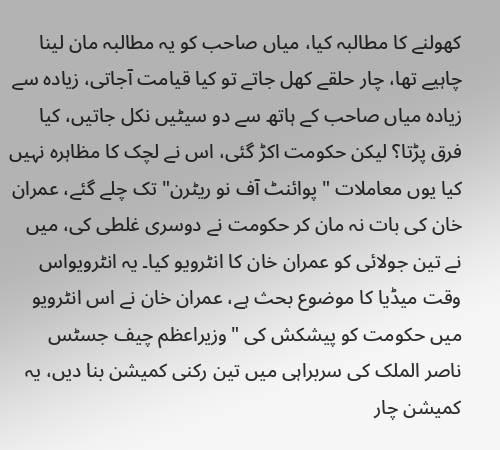کھولنے کا مطالبہ کیا، میاں صاحب کو یہ مطالبہ مان لینا چاہیے تھا، چار حلقے کھل جاتے تو کیا قیامت آجاتی، زیادہ سے زیادہ میاں صاحب کے ہاتھ سے دو سیٹیں نکل جاتیں، کیا فرق پڑتا؟ لیکن حکومت اکڑ گئی، اس نے لچک کا مظاہرہ نہیں کیا یوں معاملات " پوائنٹ آف نو ریٹرن" تک چلے گئے، عمران خان کی بات نہ مان کر حکومت نے دوسری غلطی کی، میں نے تین جولائی کو عمران خان کا انٹرویو کیا۔ یہ انٹرویواس وقت میڈیا کا موضوع بحث ہے، عمران خان نے اس انٹرویو میں حکومت کو پیشکش کی "وزیراعظم چیف جسٹس ناصر الملک کی سربراہی میں تین رکنی کمیشن بنا دیں، یہ کمیشن چار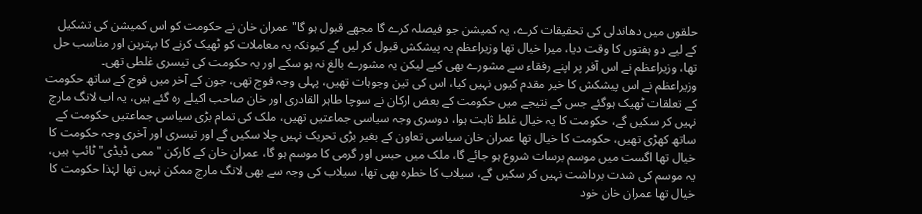حلقوں میں دھاندلی کی تحقیقات کرے، یہ کمیشن جو فیصلہ کرے گا مجھے قبول ہو گا" عمران خان نے حکومت کو اس کمیشن کی تشکیل کے لیے دو ہفتوں کا وقت دیا، میرا خیال تھا وزیراعظم یہ پیشکش قبول کر لیں گے کیونکہ یہ معاملات کو ٹھیک کرنے کا بہترین اور مناسب حل تھا، وزیراعظم نے اس آفر پر اپنے رفقاء سے مشورے بھی کیے لیکن یہ مشورے بالغ نہ ہو سکے اور یہ حکومت کی تیسری غلطی تھی۔
وزیراعظم نے اس پیشکش کا خیر مقدم کیوں نہیں کیا، اس کی تین وجوہات تھیں، پہلی وجہ فوج تھی، جون کے آخر میں فوج کے ساتھ حکومت کے تعلقات ٹھیک ہوگئے جس کے نتیجے میں حکومت کے بعض ارکان نے سوچا طاہر القادری اور خان صاحب اکیلے رہ گئے ہیں، یہ اب لانگ مارچ نہیں کر سکیں گے، حکومت کا یہ خیال غلط ثابت ہوا، دوسری وجہ سیاسی جماعتیں تھیں، ملک کی تمام بڑی سیاسی جماعتیں حکومت کے ساتھ کھڑی تھیں، حکومت کا خیال تھا عمران خان سیاسی تعاون کے بغیر بڑی تحریک نہیں چلا سکیں گے اور تیسری اور آخری وجہ حکومت کا خیال تھا اگست میں موسم برسات شروع ہو جائے گا، ملک میں حبس اور گرمی کا موسم ہو گا، عمران خان کے کارکن "ممی ڈیڈی" ٹائپ ہیں، یہ موسم کی شدت برداشت نہیں کر سکیں گے، سیلاب کا خطرہ بھی تھا، سیلاب کی وجہ سے بھی لانگ مارچ ممکن نہیں تھا لہٰذا حکومت کا خیال تھا عمران خان خود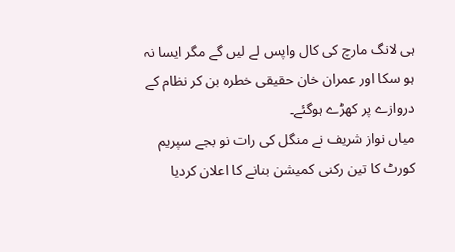ہی لانگ مارچ کی کال واپس لے لیں گے مگر ایسا نہ ہو سکا اور عمران خان حقیقی خطرہ بن کر نظام کے دروازے پر کھڑے ہوگئے۔
میاں نواز شریف نے منگل کی رات نو بجے سپریم کورٹ کا تین رکنی کمیشن بنانے کا اعلان کردیا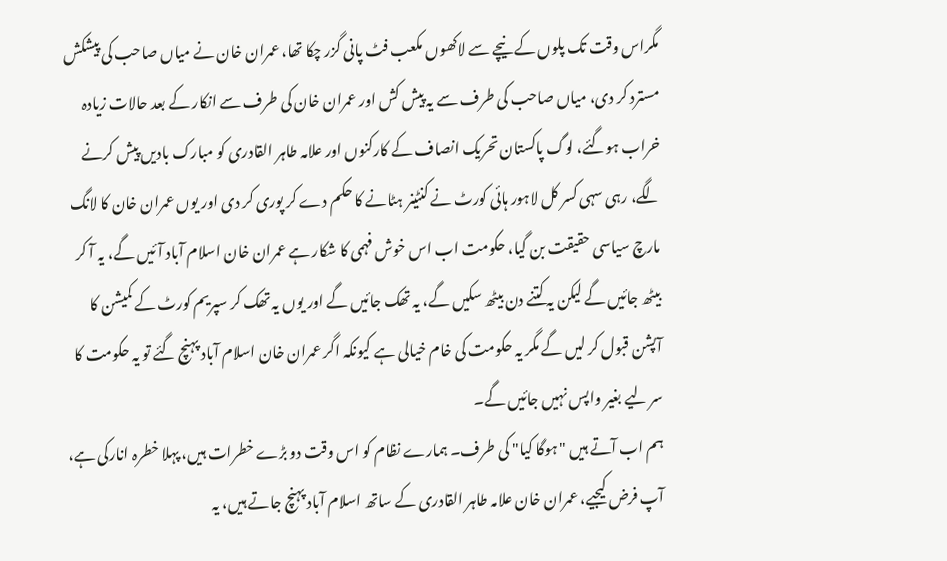مگراس وقت تک پلوں کے نیچے سے لاکھوں مکعب فٹ پانی گزر چکا تھا، عمران خان نے میاں صاحب کی پیشکش مسترد کر دی، میاں صاحب کی طرف سے یہ پیش کش اور عمران خان کی طرف سے انکار کے بعد حالات زیادہ خراب ہوگئے، لوگ پاکستان تحریک انصاف کے کارکنوں اور علامہ طاہر القادری کو مبارک بادیں پیش کرنے لگے، رہی سہی کسر کل لاہور ہائی کورٹ نے کنٹینر ہٹانے کا حکم دے کر پوری کر دی اور یوں عمران خان کا لانگ مارچ سیاسی حقیقت بن گیا، حکومت اب اس خوش فہمی کا شکار ہے عمران خان اسلام آباد آئیں گے، یہ آ کر بیٹھ جائیں گے لیکن یہ کتنے دن بیٹھ سکیں گے، یہ تھک جائیں گے اور یوں یہ تھک کر سپریم کورٹ کے کمیشن کا آپشن قبول کر لیں گے مگر یہ حکومت کی خام خیالی ہے کیونکہ اگر عمران خان اسلام آباد پہنچ گئے تو یہ حکومت کا سر لیے بغیر واپس نہیں جائیں گے۔
ہم اب آتے ہیں "ہوگا کیا" کی طرف۔ ہمارے نظام کو اس وقت دو بڑے خطرات ہیں، پہلا خطرہ انارکی ہے، آپ فرض کیجیے، عمران خان علامہ طاہر القادری کے ساتھ اسلام آباد پہنچ جاتے ہیں، یہ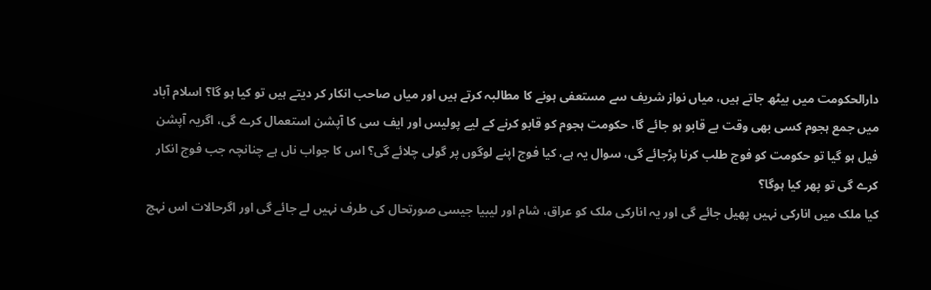دارالحکومت میں بیٹھ جاتے ہیں، میاں نواز شریف سے مستعفی ہونے کا مطالبہ کرتے ہیں اور میاں صاحب انکار کر دیتے ہیں تو کیا ہو گا؟ اسلام آباد میں جمع ہجوم کسی بھی وقت بے قابو ہو جائے گا، حکومت ہجوم کو قابو کرنے کے لیے پولیس اور ایف سی کا آپشن استعمال کرے گی، اگریہ آپشن فیل ہو گیا تو حکومت کو فوج طلب کرنا پڑجائے گی، سوال یہ ہے، کیا فوج اپنے لوگوں پر گولی چلائے گی؟ اس کا جواب ناں ہے چنانچہ جب فوج انکار کرے گی تو پھر کیا ہوگا؟
کیا ملک میں انارکی نہیں پھیل جائے گی اور یہ انارکی ملک کو عراق، شام اور لیبیا جیسی صورتحال کی طرف نہیں لے جائے گی اور اگرحالات اس نہج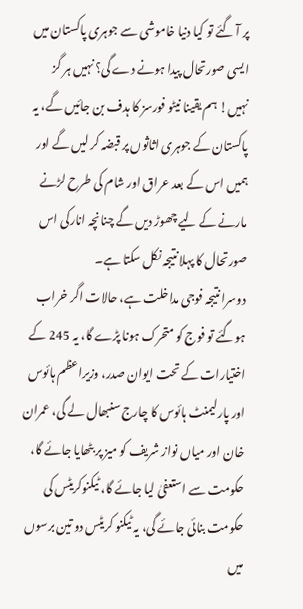پر آ گئے تو کیا دنیا خاموشی سے جوہری پاکستان میں ایسی صورتحال پیدا ہونے دے گی؟ نہیں ہر گز نہیں! ہم یقینا نیٹو فورسز کا ہدف بن جائیں گے، یہ پاکستان کے جوہری اثاثوں پر قبضہ کر لیں گے اور ہمیں اس کے بعد عراق اور شام کی طرح لڑنے مارنے کے لیے چھوڑ دیں گے چنانچہ انارکی اس صورتحال کا پہلا نتیجہ نکل سکتا ہے۔
دوسرا نتیجہ فوجی مداخلت ہے، حالات اگر خراب ہوگئے تو فوج کو متحرک ہونا پڑے گا، یہ 245 کے اختیارات کے تحت ایوان صدر، وزیراعظم ہائوس اور پارلیمنٹ ہائوس کا چارج سنبھال لے گی، عمران خان اور میاں نواز شریف کو میز پر بٹھایا جائے گا، حکومت سے استعفیٰ لیا جائے گا، ٹیکنوکریٹس کی حکومت بنائی جائے گی، یہ ٹیکنو کریٹس دو تین برسوں میں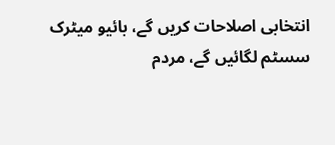انتخابی اصلاحات کریں گے، بائیو میٹرک سسٹم لگائیں گے، مردم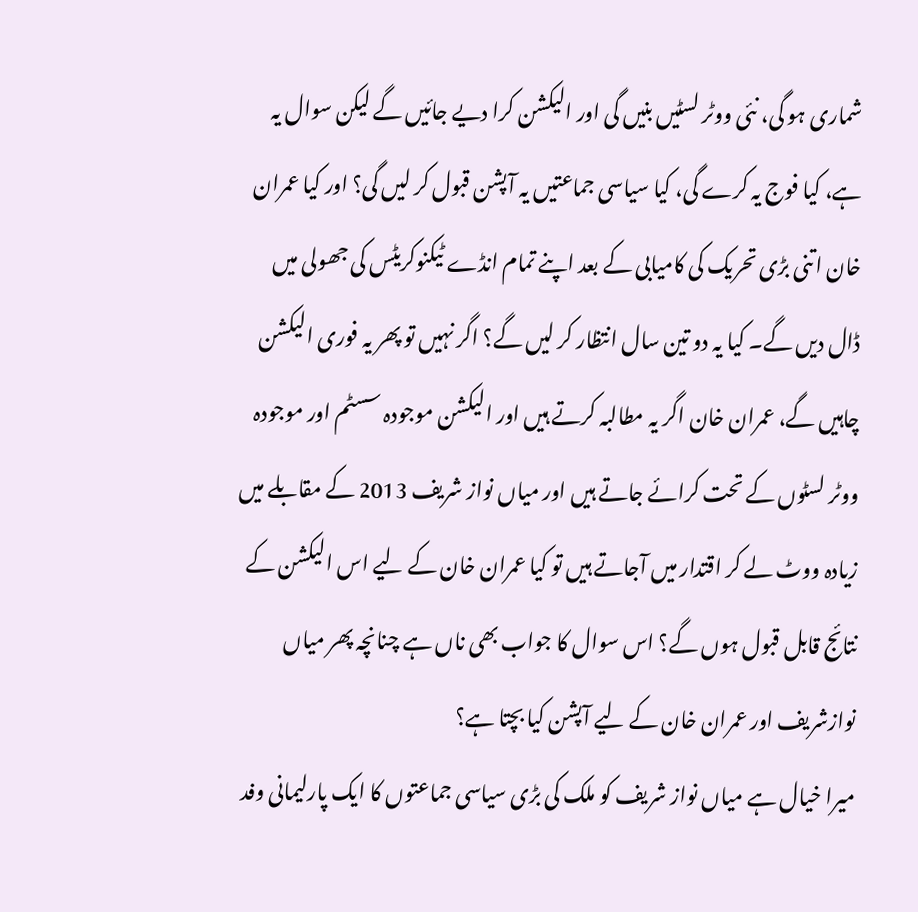شماری ہو گی، نئی ووٹر لسٹیں بنیں گی اور الیکشن کرا دیے جائیں گے لیکن سوال یہ ہے، کیا فوج یہ کرے گی، کیا سیاسی جماعتیں یہ آپشن قبول کر لیں گی؟ اور کیا عمران خان اتنی بڑی تحریک کی کامیابی کے بعد اپنے تمام انڈے ٹیکنوکریٹس کی جھولی میں ڈال دیں گے۔ کیا یہ دو تین سال انتظار کر لیں گے؟ اگر نہیں تو پھر یہ فوری الیکشن چاہیں گے، عمران خان اگر یہ مطالبہ کرتے ہیں اور الیکشن موجودہ سسٹم اور موجودہ ووٹر لسٹوں کے تحت کرائے جاتے ہیں اور میاں نواز شریف 2013 کے مقابلے میں زیادہ ووٹ لے کر اقتدار میں آجاتے ہیں تو کیا عمران خان کے لیے اس الیکشن کے نتائج قابل قبول ہوں گے؟ اس سوال کا جواب بھی ناں ہے چنانچہ پھر میاں نوازشریف اور عمران خان کے لیے آپشن کیا بچتا ہے؟
میرا خیال ہے میاں نواز شریف کو ملک کی بڑی سیاسی جماعتوں کا ایک پارلیمانی وفد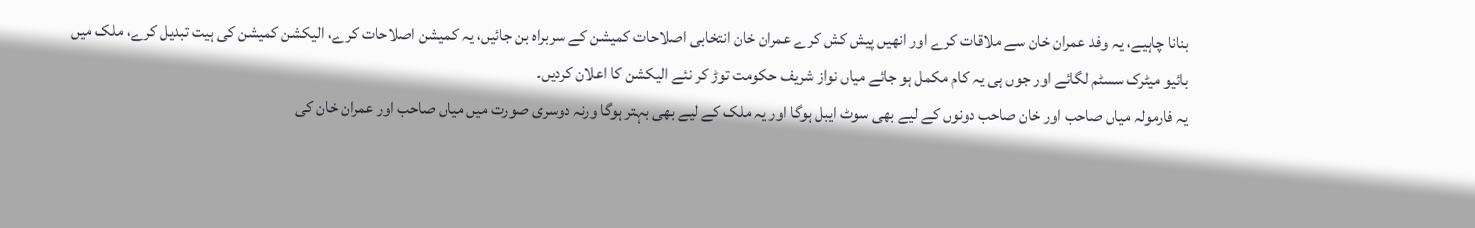بنانا چاہیے، یہ وفد عمران خان سے ملاقات کرے اور انھیں پیش کش کرے عمران خان انتخابی اصلاحات کمیشن کے سربراہ بن جائیں، یہ کمیشن اصلاحات کرے، الیکشن کمیشن کی ہیت تبدیل کرے، ملک میں بائیو میٹرک سسٹم لگائے اور جوں ہی یہ کام مکمل ہو جائے میاں نواز شریف حکومت توڑ کر نئے الیکشن کا اعلان کردیں۔
یہ فارمولہ میاں صاحب اور خان صاحب دونوں کے لیے بھی سوٹ ایبل ہوگا اور یہ ملک کے لیے بھی بہتر ہوگا ورنہ دوسری صورت میں میاں صاحب اور عمران خان کی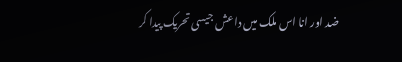ضد اور انا اس ملک میں داعش جیسی تحریک پیدا کر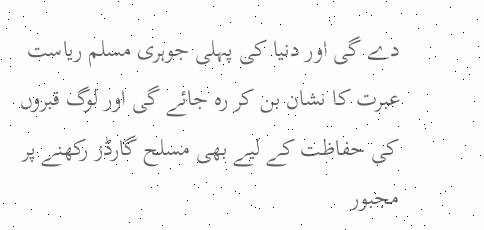دے گی اور دنیا کی پہلی جوہری مسلم ریاست عبرت کا نشان بن کر رہ جائے گی اور لوگ قبروں کی حفاظت کے لیے بھی مسلح گارڈز رکھنے پر مجبور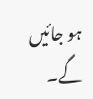ہو جائیں گے۔